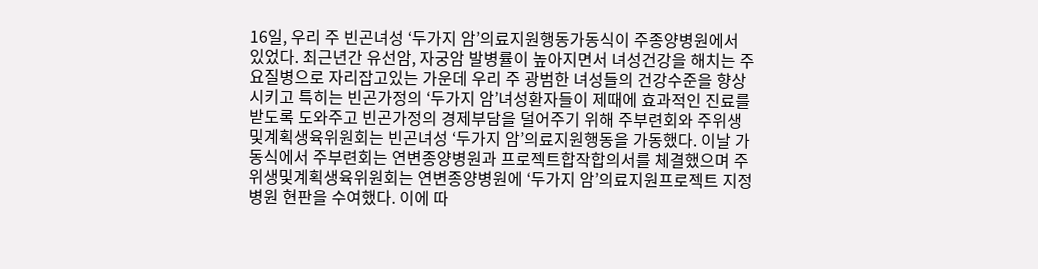16일, 우리 주 빈곤녀성 ‘두가지 암’의료지원행동가동식이 주종양병원에서 있었다. 최근년간 유선암, 자궁암 발병률이 높아지면서 녀성건강을 해치는 주요질병으로 자리잡고있는 가운데 우리 주 광범한 녀성들의 건강수준을 향상시키고 특히는 빈곤가정의 ‘두가지 암’녀성환자들이 제때에 효과적인 진료를 받도록 도와주고 빈곤가정의 경제부담을 덜어주기 위해 주부련회와 주위생및계획생육위원회는 빈곤녀성 ‘두가지 암’의료지원행동을 가동했다. 이날 가동식에서 주부련회는 연변종양병원과 프로젝트합작합의서를 체결했으며 주위생및계획생육위원회는 연변종양병원에 ‘두가지 암’의료지원프로젝트 지정병원 현판을 수여했다. 이에 따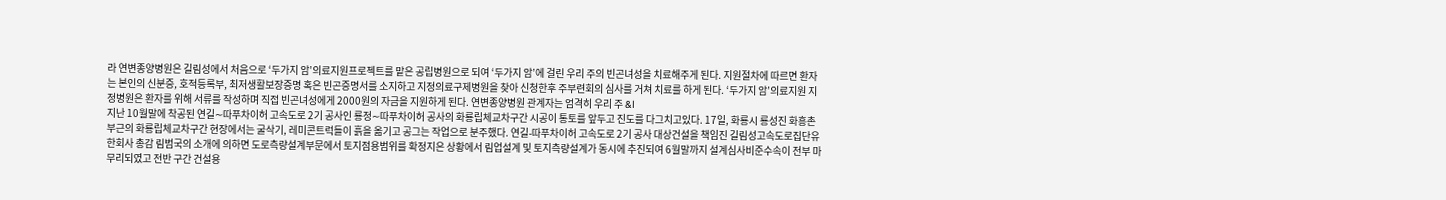라 연변종양병원은 길림성에서 처음으로 ‘두가지 암’의료지원프로젝트를 맡은 공립병원으로 되여 ‘두가지 암’에 걸린 우리 주의 빈곤녀성을 치료해주게 된다. 지원절차에 따르면 환자는 본인의 신분증, 호적등록부, 최저생활보장증명 혹은 빈곤증명서를 소지하고 지정의료구제병원을 찾아 신청한후 주부련회의 심사를 거쳐 치료를 하게 된다. ‘두가지 암’의료지원 지정병원은 환자를 위해 서류를 작성하며 직접 빈곤녀성에게 2000원의 자금을 지원하게 된다. 연변종양병원 관계자는 엄격히 우리 주 &l
지난 10월말에 착공된 연길∼따푸차이허 고속도로 2기 공사인 룡정∼따푸차이허 공사의 화룡립체교차구간 시공이 통토를 앞두고 진도를 다그치고있다. 17일, 화룡시 룡성진 화흥촌 부근의 화룡립체교차구간 현장에서는 굴삭기, 레미콘트럭들이 흙을 옮기고 공그는 작업으로 분주했다. 연길-따푸차이허 고속도로 2기 공사 대상건설을 책임진 길림성고속도로집단유한회사 총감 림범국의 소개에 의하면 도로측량설계부문에서 토지점용범위를 확정지은 상황에서 림업설계 및 토지측량설계가 동시에 추진되여 6월말까지 설계심사비준수속이 전부 마무리되였고 전반 구간 건설용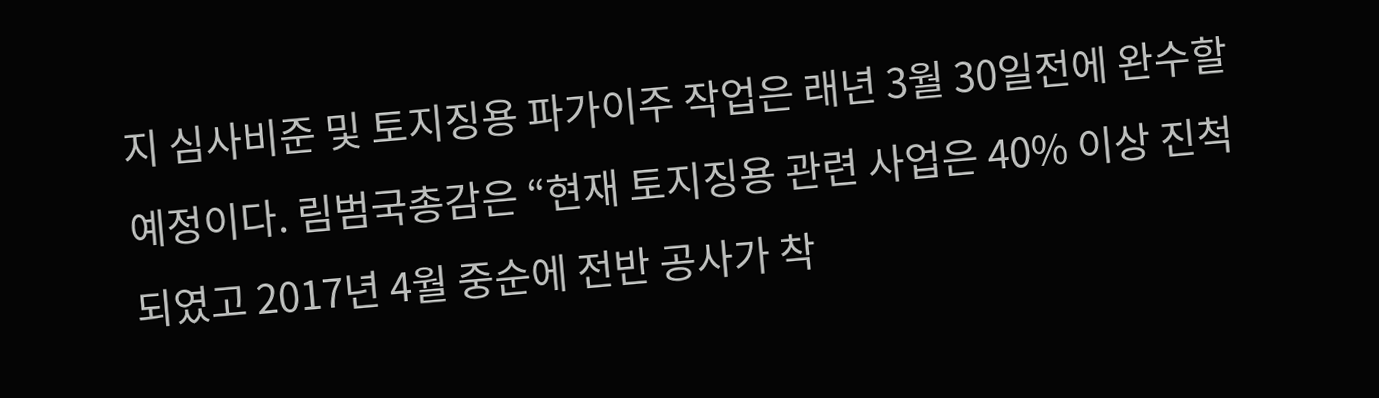지 심사비준 및 토지징용 파가이주 작업은 래년 3월 30일전에 완수할 예정이다. 림범국총감은 “현재 토지징용 관련 사업은 40% 이상 진척되였고 2017년 4월 중순에 전반 공사가 착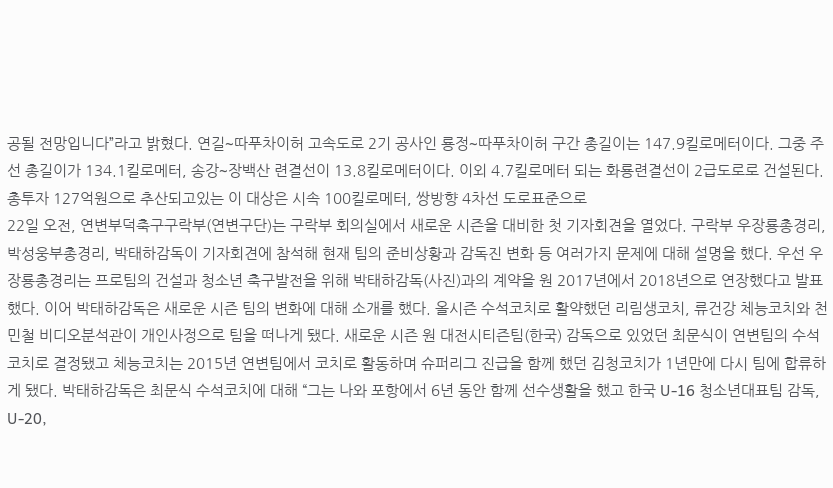공될 전망입니다”라고 밝혔다. 연길∼따푸차이허 고속도로 2기 공사인 룡정∼따푸차이허 구간 총길이는 147.9킬로메터이다. 그중 주선 총길이가 134.1킬로메터, 송강∼장백산 련결선이 13.8킬로메터이다. 이외 4.7킬로메터 되는 화룡련결선이 2급도로로 건설된다. 총투자 127억원으로 추산되고있는 이 대상은 시속 100킬로메터, 쌍방향 4차선 도로표준으로
22일 오전, 연변부덕축구구락부(연변구단)는 구락부 회의실에서 새로운 시즌을 대비한 첫 기자회견을 열었다. 구락부 우장룡총경리, 박성웅부총경리, 박태하감독이 기자회견에 참석해 현재 팀의 준비상황과 감독진 변화 등 여러가지 문제에 대해 설명을 했다. 우선 우장룡총경리는 프로팀의 건설과 청소년 축구발전을 위해 박태하감독(사진)과의 계약을 원 2017년에서 2018년으로 연장했다고 발표했다. 이어 박태하감독은 새로운 시즌 팀의 변화에 대해 소개를 했다. 올시즌 수석코치로 활약했던 리림생코치, 류건강 체능코치와 천민철 비디오분석관이 개인사정으로 팀을 떠나게 됐다. 새로운 시즌 원 대전시티즌팀(한국) 감독으로 있었던 최문식이 연변팀의 수석코치로 결정됐고 체능코치는 2015년 연변팀에서 코치로 활동하며 슈퍼리그 진급을 함께 했던 김청코치가 1년만에 다시 팀에 합류하게 됐다. 박태하감독은 최문식 수석코치에 대해 “그는 나와 포항에서 6년 동안 함께 선수생활을 했고 한국 U-16 청소년대표팀 감독, U-20,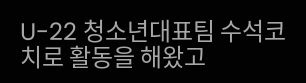U-22 청소년대표팀 수석코치로 활동을 해왔고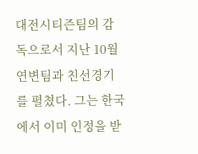대전시티즌팀의 감독으로서 지난 10월 연변팀과 친선경기를 펼쳤다. 그는 한국에서 이미 인정을 받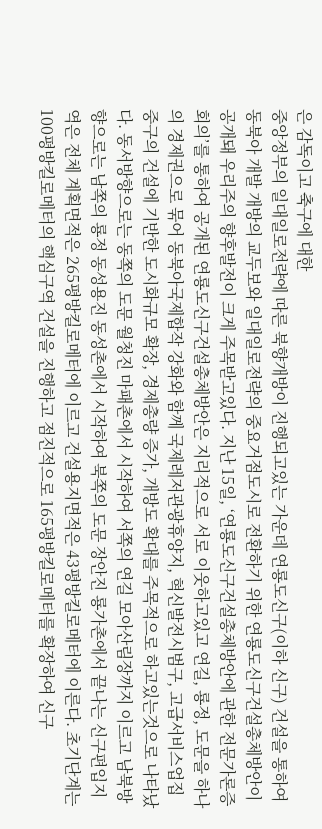은 감독이고 축구에 대한
중앙정부의 일대일로전략에 따른 북향개방이 진행되고있는 가운데 연룡도신구(이하 신구) 건설을 통하여 동북아 개발 개방의 교두보와 일대일로전략의 중요거점도시로 전환하기 위한 연룡도신구건설총체방안이 공개돼 우리주의 향후발전이 크게 주목받고있다. 지난 15일, ‘연룡도신구건설총체방안에 관한 전문가론증회의’를 통하여 공개된 연룡도신구건설총체방안은 지리적으로 서로 이웃하고있고 연길, 룡정, 도문을 하나의 경제권으로 묶어 동북아국제합작 강화와 함께 국제레저관광휴양지, 혁신발전시범구, 고급서비스업집중구의 건설에 기반한 도시화규모 확장, 경제총량 증가, 개방도 확대를 주목적으로 하고있는것으로 나타났다. 동서방향으로는 동쪽의 도문 월청진 마패촌에서 시작하여 서쪽의 연길 모아산림장까지 이르고 남북방향으로는 남쪽의 룡정 동성용진 동성촌에서 시작하여 북쪽의 도문 장안진 룡가촌에서 끝나는 신구편입지역은 전체 계획면적은 265평방킬로메터에 이르고 건설용지면적은 43평방킬로메터에 이른다. 초기단계는 100평방킬로메터의 핵심구역 건설을 진행하고 점진적으로 165평방킬로메터를 확장하여 신구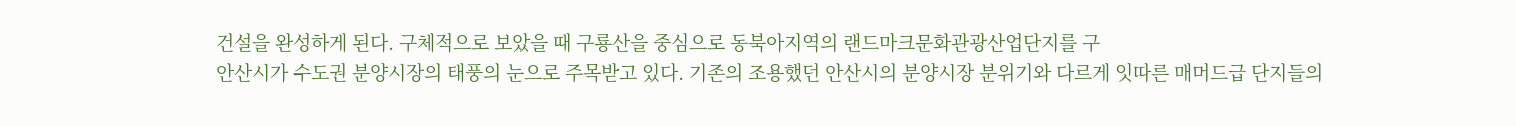건설을 완성하게 된다. 구체적으로 보았을 때 구룡산을 중심으로 동북아지역의 랜드마크문화관광산업단지를 구
안산시가 수도권 분양시장의 태풍의 눈으로 주목받고 있다. 기존의 조용했던 안산시의 분양시장 분위기와 다르게 잇따른 매머드급 단지들의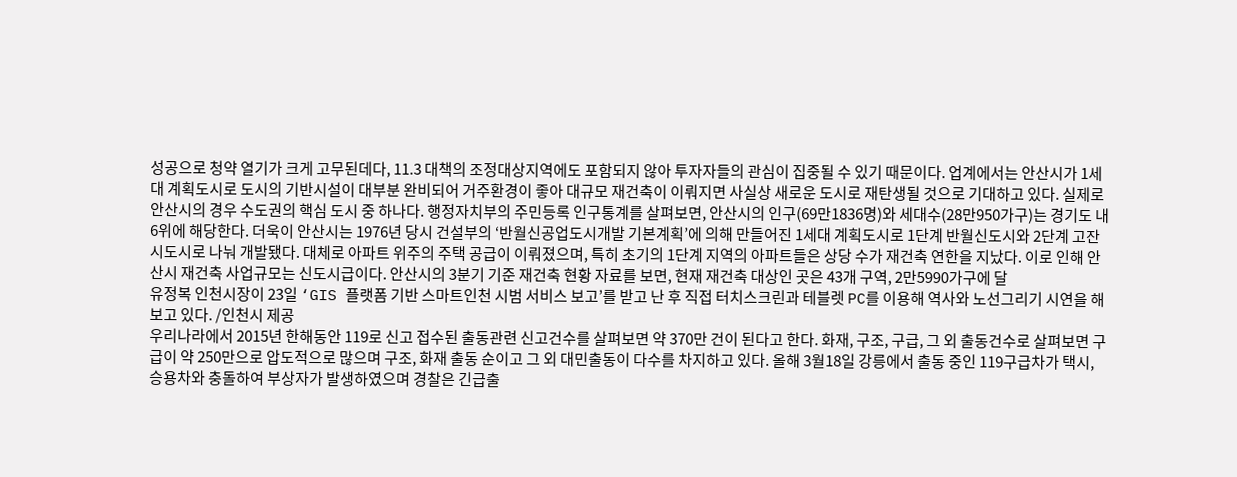성공으로 청약 열기가 크게 고무된데다, 11.3 대책의 조정대상지역에도 포함되지 않아 투자자들의 관심이 집중될 수 있기 때문이다. 업계에서는 안산시가 1세대 계획도시로 도시의 기반시설이 대부분 완비되어 거주환경이 좋아 대규모 재건축이 이뤄지면 사실상 새로운 도시로 재탄생될 것으로 기대하고 있다. 실제로 안산시의 경우 수도권의 핵심 도시 중 하나다. 행정자치부의 주민등록 인구통계를 살펴보면, 안산시의 인구(69만1836명)와 세대수(28만950가구)는 경기도 내 6위에 해당한다. 더욱이 안산시는 1976년 당시 건설부의 ‘반월신공업도시개발 기본계획’에 의해 만들어진 1세대 계획도시로 1단계 반월신도시와 2단계 고잔시도시로 나눠 개발됐다. 대체로 아파트 위주의 주택 공급이 이뤄졌으며, 특히 초기의 1단계 지역의 아파트들은 상당 수가 재건축 연한을 지났다. 이로 인해 안산시 재건축 사업규모는 신도시급이다. 안산시의 3분기 기준 재건축 현황 자료를 보면, 현재 재건축 대상인 곳은 43개 구역, 2만5990가구에 달
유정복 인천시장이 23일 ‘GIS 플랫폼 기반 스마트인천 시범 서비스 보고’를 받고 난 후 직접 터치스크린과 테블렛 PC를 이용해 역사와 노선그리기 시연을 해 보고 있다. /인천시 제공
우리나라에서 2015년 한해동안 119로 신고 접수된 출동관련 신고건수를 살펴보면 약 370만 건이 된다고 한다. 화재, 구조, 구급, 그 외 출동건수로 살펴보면 구급이 약 250만으로 압도적으로 많으며 구조, 화재 출동 순이고 그 외 대민출동이 다수를 차지하고 있다. 올해 3월18일 강릉에서 출동 중인 119구급차가 택시, 승용차와 충돌하여 부상자가 발생하였으며 경찰은 긴급출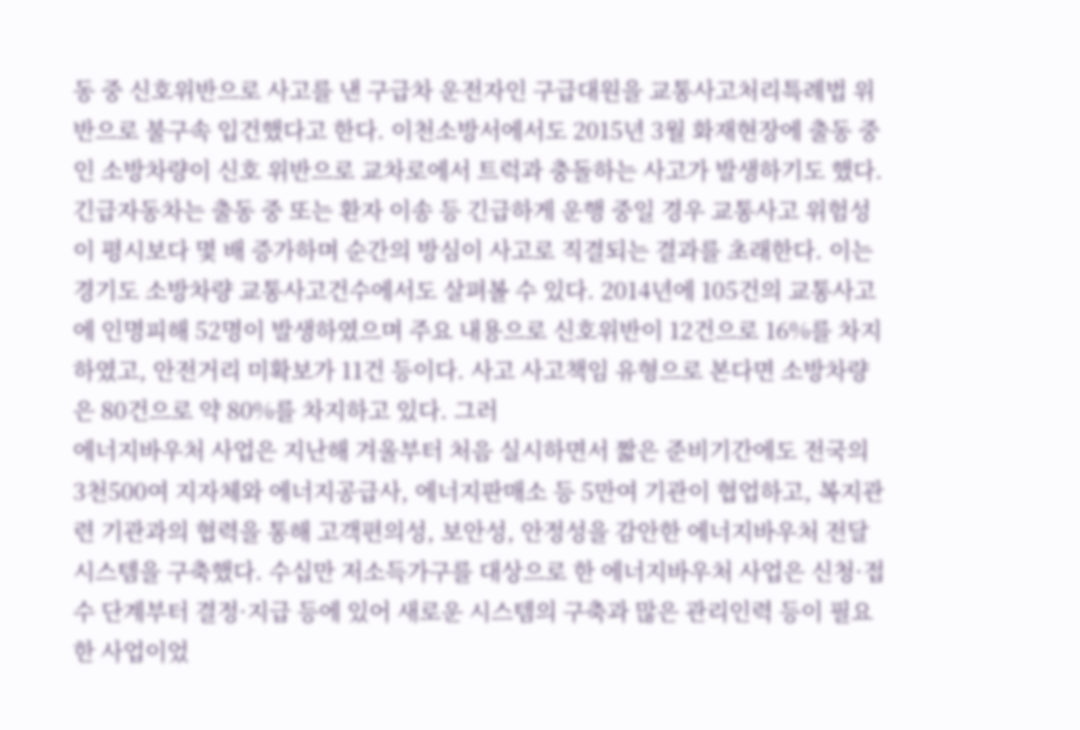동 중 신호위반으로 사고를 낸 구급차 운전자인 구급대원을 교통사고처리특례법 위반으로 불구속 입건했다고 한다. 이천소방서에서도 2015년 3월 화재현장에 출동 중인 소방차량이 신호 위반으로 교차로에서 트럭과 충돌하는 사고가 발생하기도 했다. 긴급자동차는 출동 중 또는 환자 이송 등 긴급하게 운행 중일 경우 교통사고 위험성이 평시보다 몇 배 증가하며 순간의 방심이 사고로 직결되는 결과를 초래한다. 이는 경기도 소방차량 교통사고건수에서도 살펴볼 수 있다. 2014년에 105건의 교통사고에 인명피해 52명이 발생하였으며 주요 내용으로 신호위반이 12건으로 16%를 차지하였고, 안전거리 미확보가 11건 등이다. 사고 사고책임 유형으로 본다면 소방차량은 80건으로 약 80%를 차지하고 있다. 그러
에너지바우처 사업은 지난해 겨울부터 처음 실시하면서 짧은 준비기간에도 전국의 3천500여 지자체와 에너지공급사, 에너지판매소 등 5만여 기관이 협업하고, 복지관련 기관과의 협력을 통해 고객편의성, 보안성, 안정성을 감안한 에너지바우처 전달 시스템을 구축했다. 수십만 저소득가구를 대상으로 한 에너지바우처 사업은 신청·접수 단계부터 결정·지급 등에 있어 새로운 시스템의 구축과 많은 관리인력 등이 필요한 사업이었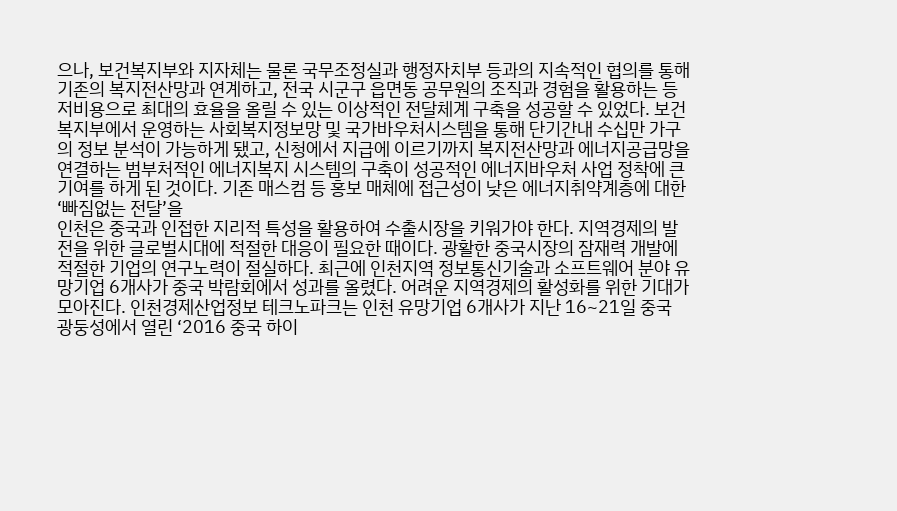으나, 보건복지부와 지자체는 물론 국무조정실과 행정자치부 등과의 지속적인 협의를 통해 기존의 복지전산망과 연계하고, 전국 시군구 읍면동 공무원의 조직과 경험을 활용하는 등 저비용으로 최대의 효율을 올릴 수 있는 이상적인 전달체계 구축을 성공할 수 있었다. 보건복지부에서 운영하는 사회복지정보망 및 국가바우처시스템을 통해 단기간내 수십만 가구의 정보 분석이 가능하게 됐고, 신청에서 지급에 이르기까지 복지전산망과 에너지공급망을 연결하는 범부처적인 에너지복지 시스템의 구축이 성공적인 에너지바우처 사업 정착에 큰 기여를 하게 된 것이다. 기존 매스컴 등 홍보 매체에 접근성이 낮은 에너지취약계층에 대한 ‘빠짐없는 전달’을
인천은 중국과 인접한 지리적 특성을 활용하여 수출시장을 키워가야 한다. 지역경제의 발전을 위한 글로벌시대에 적절한 대응이 필요한 때이다. 광활한 중국시장의 잠재력 개발에 적절한 기업의 연구노력이 절실하다. 최근에 인천지역 정보통신기술과 소프트웨어 분야 유망기업 6개사가 중국 박람회에서 성과를 올렸다. 어려운 지역경제의 활성화를 위한 기대가 모아진다. 인천경제산업정보 테크노파크는 인천 유망기업 6개사가 지난 16~21일 중국 광둥성에서 열린 ‘2016 중국 하이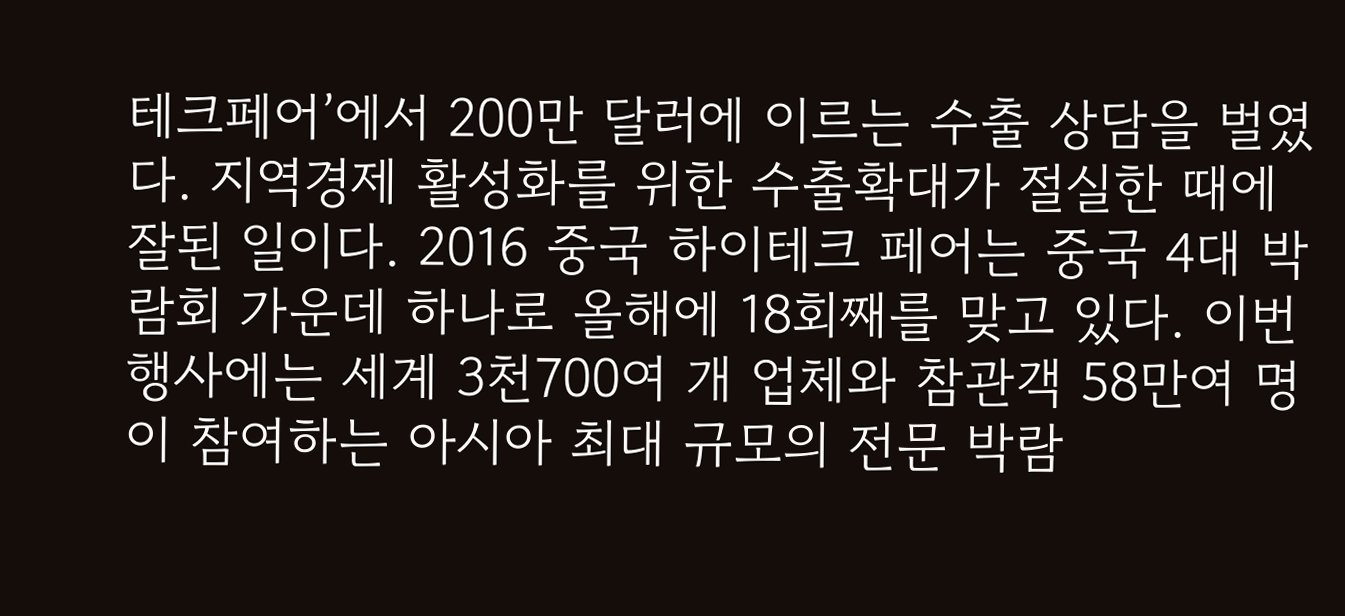테크페어’에서 200만 달러에 이르는 수출 상담을 벌였다. 지역경제 활성화를 위한 수출확대가 절실한 때에 잘된 일이다. 2016 중국 하이테크 페어는 중국 4대 박람회 가운데 하나로 올해에 18회째를 맞고 있다. 이번 행사에는 세계 3천700여 개 업체와 참관객 58만여 명이 참여하는 아시아 최대 규모의 전문 박람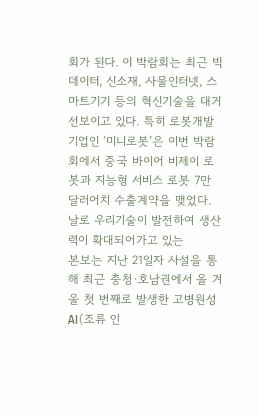회가 된다. 이 박람회는 최근 빅데이터, 신소재, 사물인터넷, 스마트기기 등의 혁신기술을 대거 선보이고 있다. 특히 로봇개발 기업인 ‘미니로봇’은 이번 박람회에서 중국 바이어 비제이 로봇과 지능형 서비스 로봇 7만 달러어치 수출계약을 맺었다. 날로 우리기술이 발전하여 생산력이 확대되어가고 있는
본보는 지난 21일자 사설을 통해 최근 충청·호남권에서 올 겨울 첫 번째로 발생한 고병원성 AI(조류 인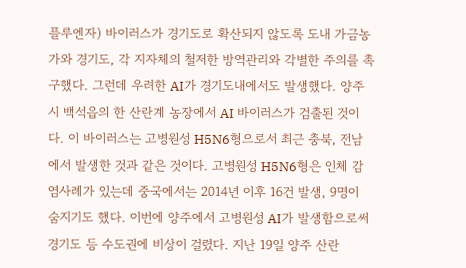플루엔자) 바이러스가 경기도로 확산되지 않도록 도내 가금농가와 경기도, 각 지자체의 철저한 방역관리와 각별한 주의를 촉구했다. 그런데 우려한 AI가 경기도내에서도 발생했다. 양주시 백석읍의 한 산란계 농장에서 AI 바이러스가 검출된 것이다. 이 바이러스는 고병원성 H5N6형으로서 최근 충북, 전남에서 발생한 것과 같은 것이다. 고병원성 H5N6형은 인체 감염사례가 있는데 중국에서는 2014년 이후 16건 발생, 9명이 숨지기도 했다. 이번에 양주에서 고병원성 AI가 발생함으로써 경기도 등 수도권에 비상이 걸렸다. 지난 19일 양주 산란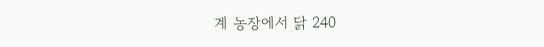계 농장에서 닭 240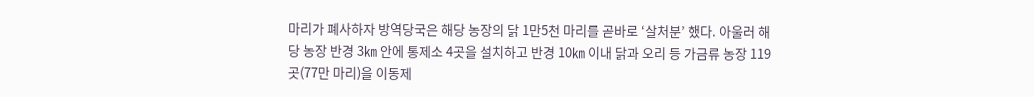마리가 폐사하자 방역당국은 해당 농장의 닭 1만5천 마리를 곧바로 ‘살처분’ 했다. 아울러 해당 농장 반경 3㎞ 안에 통제소 4곳을 설치하고 반경 10㎞ 이내 닭과 오리 등 가금류 농장 119곳(77만 마리)을 이동제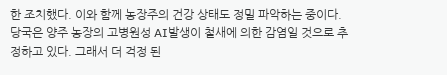한 조치했다. 이와 함께 농장주의 건강 상태도 정밀 파악하는 중이다. 당국은 양주 농장의 고병원성 AI발생이 철새에 의한 감염일 것으로 추정하고 있다. 그래서 더 걱정 된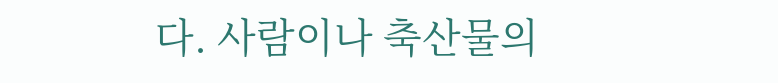다. 사람이나 축산물의